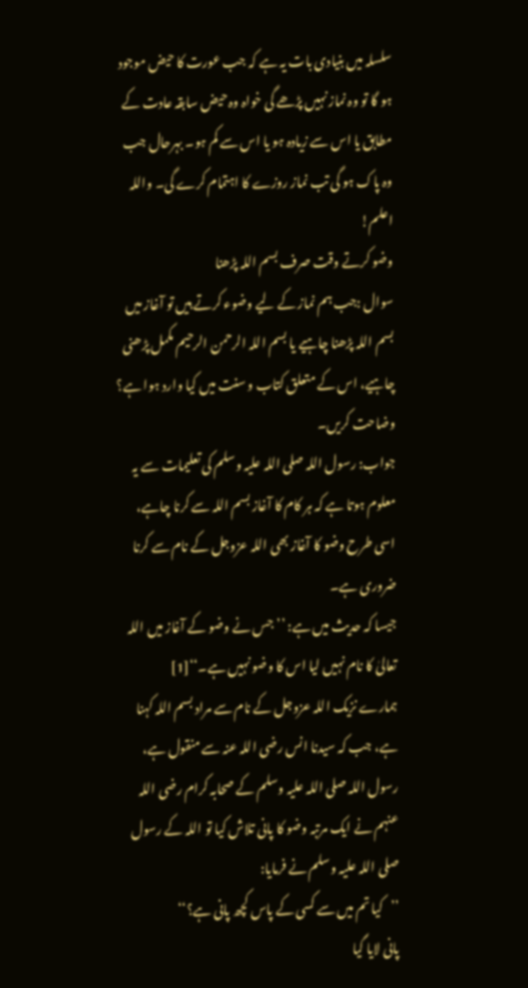سلسلہ میں بنیادی بات یہ ہے کہ جب عورت کا حیض موجود ہو گا تو وہ نماز نہیں پڑھے گی خواہ وہ حیض سابقہ عادت کے مطابق یا اس سے زیادہ ہو یا اس سے کم ہو۔ بہرحال جب وہ پاک ہو گی تب نماز روزے کا اہتمام کرے گی۔ واللہ اعلم!
وضو کرتے وقت صرف بسم اللہ پڑھنا
سوال :جب ہم نماز کے لیے وضوء کرتے ہیں تو آغاز میں بسم اللہ پڑھنا چاہیے یا بسم اللہ الرحمن الرحیم مکمل پڑھنی چاہیے، اس کے متعلق کتاب و سنت میں کیا وارد ہوا ہے؟ وضاحت کریں۔
جواب: رسول اللہ صلی اللہ علیہ وسلم کی تعلیمات سے یہ معلوم ہوتا ہے کہ ہر کام کا آغاز بسم اللہ سے کرنا چاہے، اسی طرح وضو کا آغاز بھی اللہ عزوجل کے نام سے کرنا ضروری ہے۔
جیسا کہ حدیث میں ہے: ’’جس نے وضو کے آغاز میں اللہ تعالیٰ کا نام نہیں لیا اس کا وضو نہیں ہے۔‘‘[1]
ہمارے نزیک اللہ عزوجل کے نام سے مراد بسم اللہ کہنا ہے، جب کہ سیدنا انس رضی اللہ عنہ سے منقول ہے، رسول اللہ صلی اللہ علیہ وسلم کے صحابہ کرام رضی اللہ عنہم نے ایک مرتبہ وضو کا پانی تلاش کیا تو اللہ کے رسول صلی اللہ علیہ وسلم نے فرمایا:
’’کیا تم میں سے کسی کے پاس کچھ پانی ہے؟‘‘
پانی لایا گیا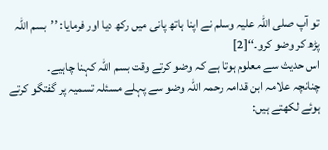تو آپ صلی اللہ علیہ وسلم نے اپنا ہاتھ پانی میں رکھ دیا اور فرمایا: ’’بسم اللہ پڑھ کر وضو کرو۔‘‘[2]
اس حدیث سے معلوم ہوتا ہے کہ وضو کرتے وقت بسم اللہ کہنا چاہیے۔
چنانچہ علامہ ابن قدامہ رحمہ اللہ وضو سے پہلے مسئلہ تسمیہ پر گفتگو کرتے ہوئے لکھتے ہیں: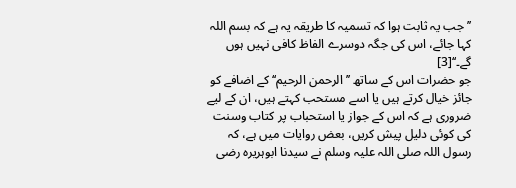’’جب یہ ثابت ہوا کہ تسمیہ کا طریقہ یہ ہے کہ بسم اللہ کہا جائے، اس کی جگہ دوسرے الفاظ کافی نہیں ہوں گے۔‘‘[3]
جو حضرات اس کے ساتھ ’’الرحمن الرحیم‘‘ کے اضافے کو جائز خیال کرتے ہیں یا اسے مستحب کہتے ہیں، ان کے لیے ضروری ہے کہ اس کے جواز یا استحباب پر کتاب وسنت کی کوئی دلیل پیش کریں، بعض روایات میں ہے، کہ رسول اللہ صلی اللہ علیہ وسلم نے سیدنا ابوہریرہ رضی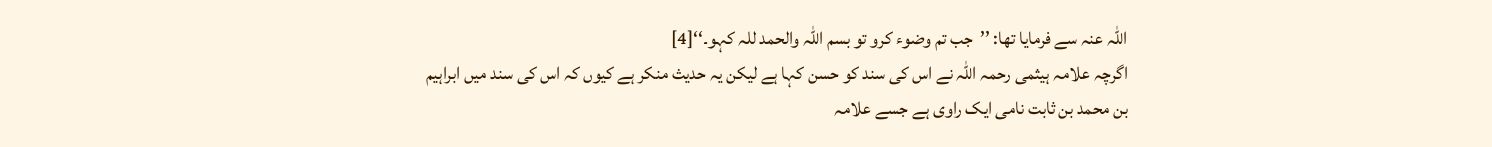اللہ عنہ سے فرمایا تھا: ’’جب تم وضوء کرو تو بسم اللہ والحمد للہ کہو۔‘‘[4]
اگرچہ علامہ ہیثمی رحمہ اللہ نے اس کی سند کو حسن کہا ہے لیکن یہ حدیث منکر ہے کیوں کہ اس کی سند میں ابراہیم بن محمد بن ثابت نامی ایک راوی ہے جسے علامہ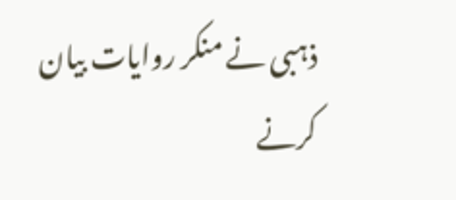ذہبی نے منکر روایات بیان کرنے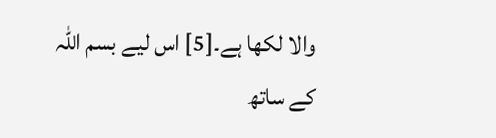والا لکھا ہے۔[5] اس لیے بسم اللہ کے ساتھ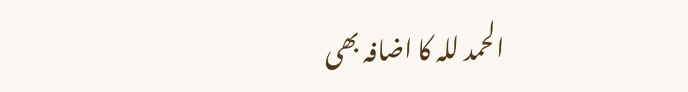الحمد للہ کا اضافہ بھی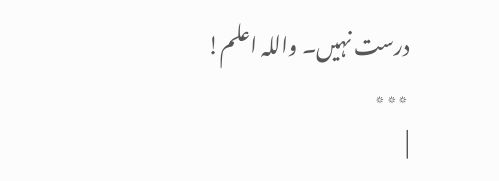درست نہیں۔ واللہ اعلم!
٭٭٭
|